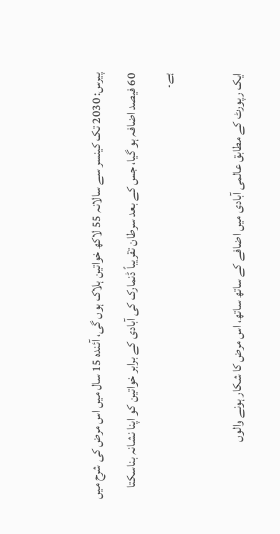پیرس: 2030 تک کینسر سے سالانہ 55 لاکھ خواتین ہلاک ہوں گی، آئندہ 15 سال میں اس مرض کی شرح میں 60 فیصد اضافہ ہو گیا، جس کے بعد سرطان تقریباً ڈنمارک کی آبادی کے برابر خواتین کو اپنا نشانہ بناسکتا ہے۔

ایک رپورٹ کے مطابق عالمی آبادی میں اضافے کے ساتھ ساتھ، اس مرض کا شکار ہونے والوں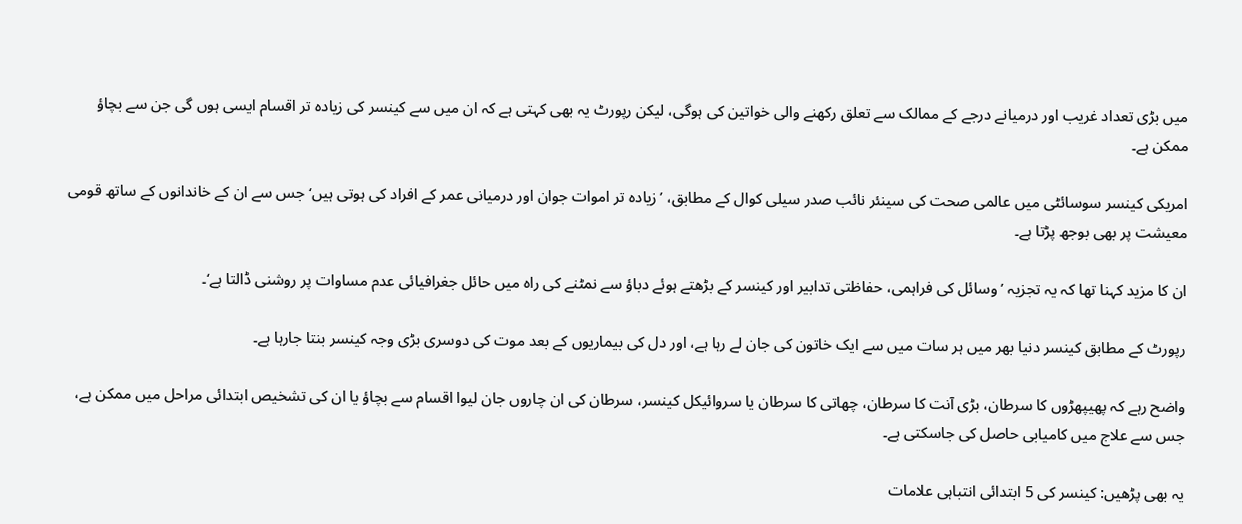میں بڑی تعداد غریب اور درمیانے درجے کے ممالک سے تعلق رکھنے والی خواتین کی ہوگی، لیکن رپورٹ یہ بھی کہتی ہے کہ ان میں سے کینسر کی زیادہ تر اقسام ایسی ہوں گی جن سے بچاؤ ممکن ہے۔

امریکی کینسر سوسائٹی میں عالمی صحت کی سینئر نائب صدر سیلی کوال کے مطابق، ’زیادہ تر اموات جوان اور درمیانی عمر کے افراد کی ہوتی ہیں‘ جس سے ان کے خاندانوں کے ساتھ قومی معیشت پر بھی بوجھ پڑتا ہے۔

ان کا مزید کہنا تھا کہ یہ تجزیہ ’ وسائل کی فراہمی، حفاظتی تدابیر اور کینسر کے بڑھتے ہوئے دباؤ سے نمٹنے کی راہ میں حائل جغرافیائی عدم مساوات پر روشنی ڈالتا ہے‘۔

رپورٹ کے مطابق کینسر دنیا بھر میں ہر سات میں سے ایک خاتون کی جان لے رہا ہے، اور دل کی بیماریوں کے بعد موت کی دوسری بڑی وجہ کینسر بنتا جارہا ہے۔

واضح رہے کہ پھیپھڑوں کا سرطان، بڑی آنت کا سرطان، چھاتی کا سرطان یا سروائیکل کینسر، سرطان کی ان چاروں جان لیوا اقسام سے بچاؤ یا ان کی تشخیص ابتدائی مراحل میں ممکن ہے، جس سے علاج میں کامیابی حاصل کی جاسکتی ہے۔

یہ بھی پڑھیں: کینسر کی 5 ابتدائی انتباہی علامات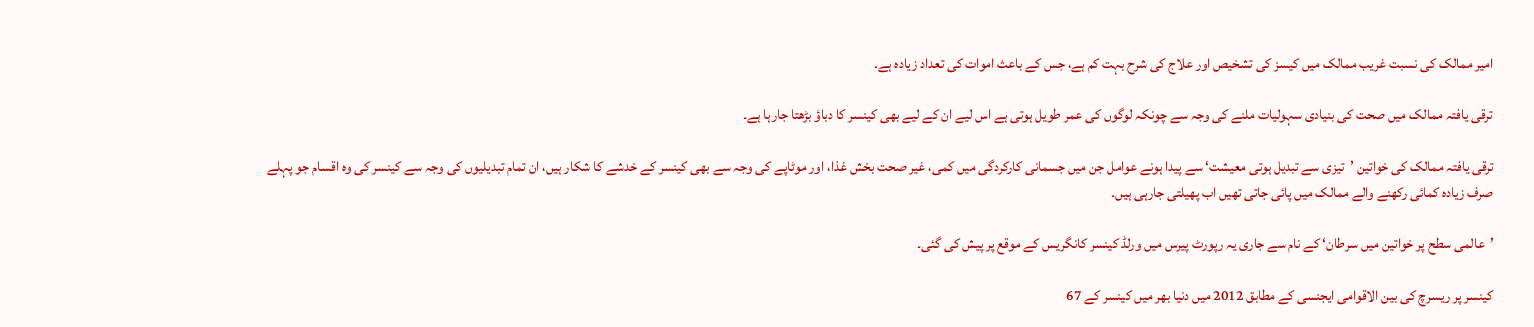امیر ممالک کی نسبت غریب ممالک میں کیسز کی تشخیص اور علاج کی شرح بہت کم ہے، جس کے باعث اموات کی تعداد زیادہ ہے۔

ترقی یافتہ ممالک میں صحت کی بنیادی سہولیات ملنے کی وجہ سے چونکہ لوگوں کی عمر طویل ہوتی ہے اس لیے ان کے لیے بھی کینسر کا دباؤ بڑھتا جارہا ہے۔

ترقی یافتہ ممالک کی خواتین ’تیزی سے تبدیل ہوتی معیشت‘ سے پیدا ہونے عوامل جن میں جسمانی کارکردگی میں کمی، غیر صحت بخش غذا، اور موٹاپے کی وجہ سے بھی کینسر کے خدشے کا شکار ہیں، ان تمام تبدیلیوں کی وجہ سے کینسر کی وہ اقسام جو پہلے صرف زیادہ کمائی رکھنے والے ممالک میں پائی جاتی تھیں اب پھیلتی جارہی ہیں۔

’عالمی سطح پر خواتین میں سرطان‘ کے نام سے جاری یہ رپورٹ پیرس میں ورلڈ کینسر کانگریس کے موقع پر پیش کی گئی۔

کینسر پر ریسرچ کی بین الاقوامی ایجنسی کے مطابق 2012 میں دنیا بھر میں کینسر کے 67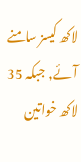لاکھ کیسز سامنے آئے, جبکہ 35 لاکھ خواتین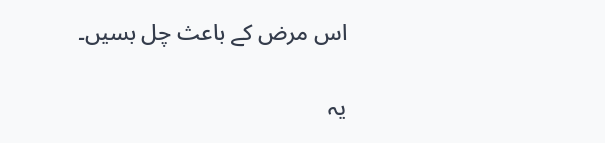اس مرض کے باعث چل بسیں۔


یہ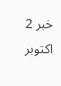خبر 2 اکتوبر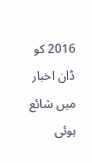2016 کو ڈان اخبار میں شائع ہوئی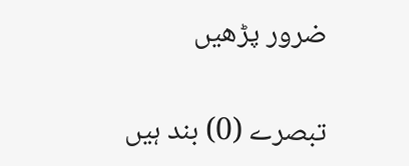ضرور پڑھیں

تبصرے (0) بند ہیں